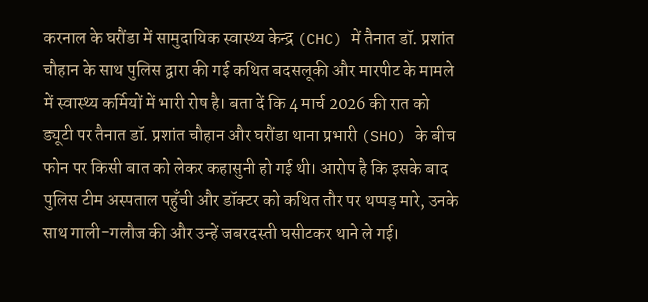करनाल के घरौंडा में सामुदायिक स्वास्थ्य केन्द्र (CHC) में तैनात डॉ. प्रशांत चौहान के साथ पुलिस द्वारा की गई कथित बदसलूकी और मारपीट के मामले में स्वास्थ्य कर्मियों में भारी रोष है। बता दें कि 4 मार्च 2026 की रात को ड्यूटी पर तैनात डॉ. प्रशांत चौहान और घरौंडा थाना प्रभारी (SHO) के बीच फोन पर किसी बात को लेकर कहासुनी हो गई थी। आरोप है कि इसके बाद पुलिस टीम अस्पताल पहुँची और डॉक्टर को कथित तौर पर थप्पड़ मारे, उनके साथ गाली-गलौज की और उन्हें जबरदस्ती घसीटकर थाने ले गई।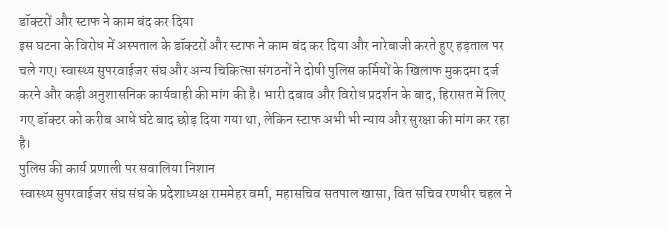डॉक्टरों और स्टाफ ने काम बंद कर दिया
इस घटना के विरोध में अस्पताल के डॉक्टरों और स्टाफ ने काम बंद कर दिया और नारेबाजी करते हुए हड़ताल पर चले गए। स्वास्थ्य सुपरवाईजर संघ और अन्य चिकित्सा संगठनों ने दोषी पुलिस कर्मियों के खिलाफ मुकदमा दर्ज करने और कड़ी अनुशासनिक कार्यवाही की मांग की है। भारी दबाव और विरोध प्रदर्शन के बाद, हिरासत में लिए गए डॉक्टर को करीब आधे घंटे बाद छोड़ दिया गया था, लेकिन स्टाफ अभी भी न्याय और सुरक्षा की मांग कर रहा है।
पुलिस की कार्य प्रणाली पर सवालिया निशान
स्वास्थ्य सुपरवाईजर संघ संघ के प्रदेशाध्यक्ष राममेहर वर्मा, महासचिव सतपाल खासा, वित सचिव रणधीर चहल ने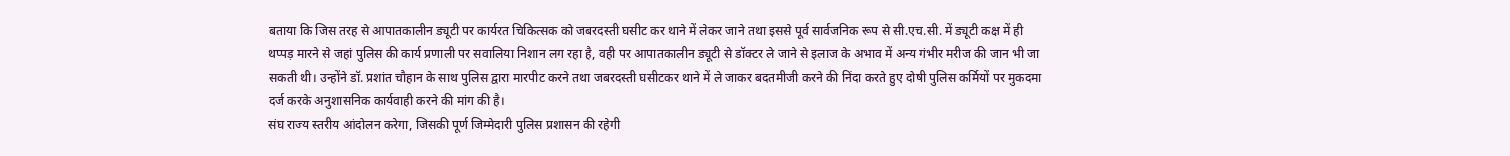बताया कि जिस तरह से आपातकालीन ड्यूटी पर कार्यरत चिकित्सक को जबरदस्ती घसीट कर थाने में लेकर जाने तथा इससे पूर्व सार्वजनिक रूप से सी.एच.सी. में ड्यूटी कक्ष में ही थप्पड़ मारने से जहां पुलिस की कार्य प्रणाली पर सवालिया निशान लग रहा है, वही पर आपातकालीन ड्यूटी से डॉक्टर ले जाने से इलाज के अभाव में अन्य गंभीर मरीज की जान भी जा सकती थी। उन्होंने डॉ. प्रशांत चौहान के साथ पुलिस द्वारा मारपीट करने तथा जबरदस्ती घसीटकर थाने में ले जाकर बदतमीजी करने की निंदा करते हुए दोषी पुलिस कर्मियों पर मुकदमा दर्ज करके अनुशासनिक कार्यवाही करने की मांग की है।
संघ राज्य स्तरीय आंदोलन करेगा, जिसकी पूर्ण जिम्मेदारी पुलिस प्रशासन की रहेगी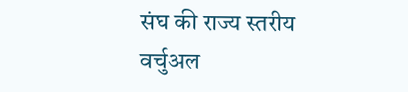संघ की राज्य स्तरीय वर्चुअल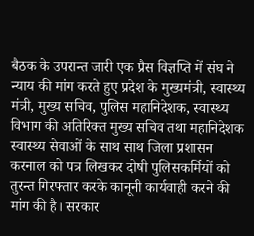बैठक के उपरान्त जारी एक प्रैस विज्ञप्ति में संघ ने न्याय की मांग करते हुए प्रदेश के मुख्यमंत्री, स्वास्थ्य मंत्री, मुख्य सचिव, पुलिस महानिदेशक, स्वास्थ्य विभाग की अतिरिक्त मुख्य सचिव तथा महानिदेशक स्वास्थ्य सेवाओं के साथ साथ जिला प्रशासन करनाल को पत्र लिखकर दोषी पुलिसकर्मियों को तुरन्त गिरफ्तार करके कानूनी कार्यवाही करने की मांग की है। सरकार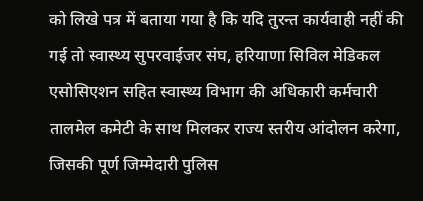को लिखे पत्र में बताया गया है कि यदि तुरन्त कार्यवाही नहीं की गई तो स्वास्थ्य सुपरवाईजर संघ, हरियाणा सिविल मेडिकल एसोसिएशन सहित स्वास्थ्य विभाग की अधिकारी कर्मचारी तालमेल कमेटी के साथ मिलकर राज्य स्तरीय आंदोलन करेगा, जिसकी पूर्ण जिम्मेदारी पुलिस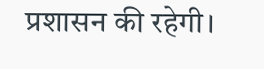प्रशासन की रहेगी।